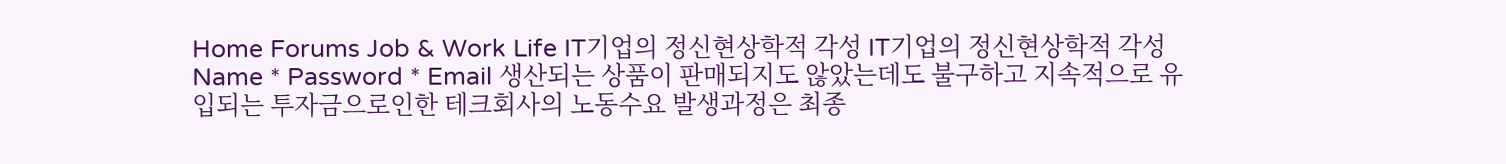Home Forums Job & Work Life IT기업의 정신현상학적 각성 IT기업의 정신현상학적 각성 Name * Password * Email 생산되는 상품이 판매되지도 않았는데도 불구하고 지속적으로 유입되는 투자금으로인한 테크회사의 노동수요 발생과정은 최종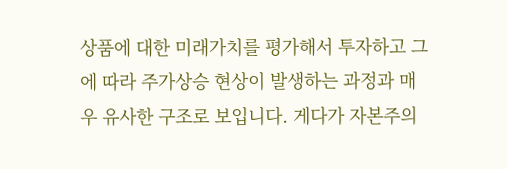상품에 대한 미래가치를 평가해서 투자하고 그에 따라 주가상승 현상이 발생하는 과정과 매우 유사한 구조로 보입니다. 게다가 자본주의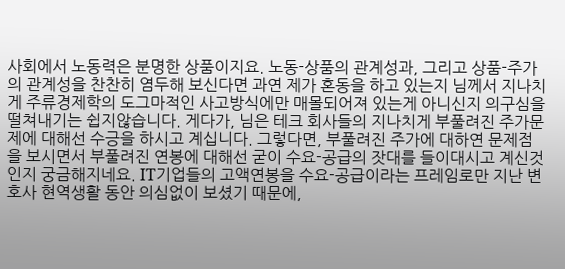사회에서 노동력은 분명한 상품이지요. 노동-상품의 관계성과, 그리고 상품-주가의 관계성을 찬찬히 염두해 보신다면 과연 제가 혼동을 하고 있는지 님께서 지나치게 주류경제학의 도그마적인 사고방식에만 매몰되어져 있는게 아니신지 의구심을 떨쳐내기는 쉽지않습니다. 게다가, 님은 테크 회사들의 지나치게 부풀려진 주가문제에 대해선 수긍을 하시고 계십니다. 그렇다면, 부풀려진 주가에 대하연 문제점을 보시면서 부풀려진 연봉에 대해선 굳이 수요-공급의 잣대를 들이대시고 계신것인지 궁금해지네요. IT기업들의 고액연봉을 수요-공급이라는 프레임로만 지난 변호사 현역생활 동안 의심없이 보셨기 때문에,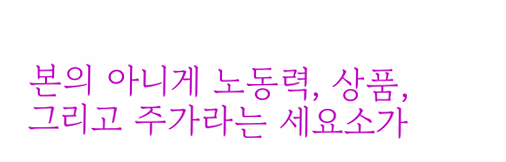본의 아니게 노동력, 상품, 그리고 주가라는 세요소가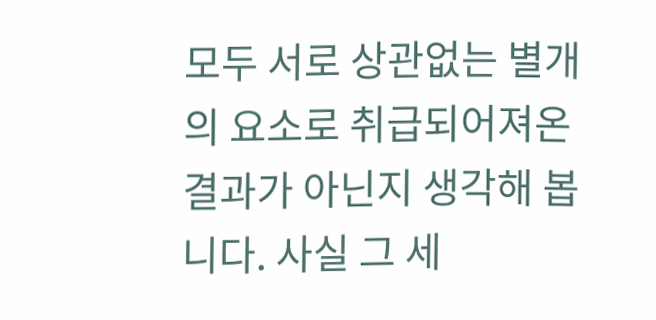모두 서로 상관없는 별개의 요소로 취급되어져온 결과가 아닌지 생각해 봅니다. 사실 그 세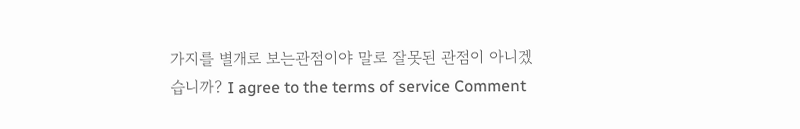가지를 별개로 보는관점이야 말로 잘못된 관점이 아니겠습니까? I agree to the terms of service Comment